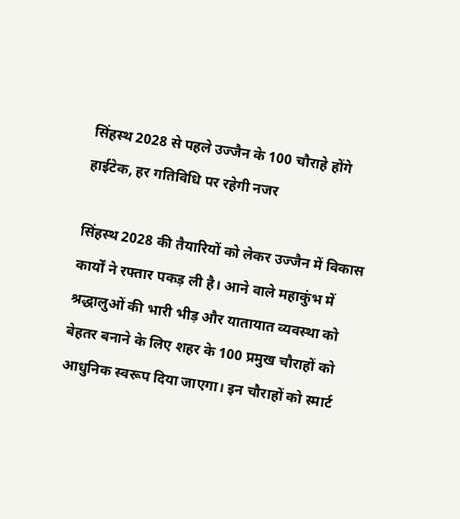सिंहस्थ 2028 से पहले उज्जैन के 100 चौराहे होंगे हाईटेक, हर गतिविधि पर रहेगी नजर

सिंहस्थ 2028 की तैयारियों को लेकर उज्जैन में विकास कार्यों ने रफ्तार पकड़ ली है। आने वाले महाकुंभ में श्रद्धालुओं की भारी भीड़ और यातायात व्यवस्था को बेहतर बनाने के लिए शहर के 100 प्रमुख चौराहों को आधुनिक स्वरूप दिया जाएगा। इन चौराहों को स्मार्ट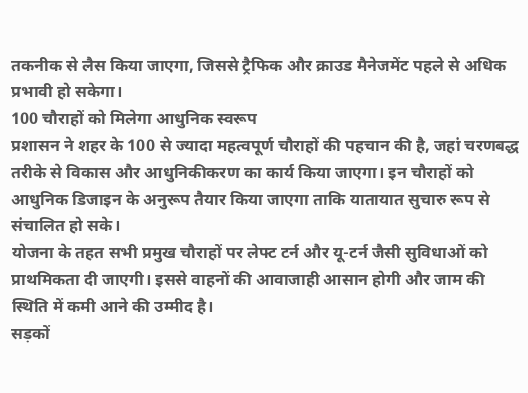तकनीक से लैस किया जाएगा, जिससे ट्रैफिक और क्राउड मैनेजमेंट पहले से अधिक प्रभावी हो सकेगा।
100 चौराहों को मिलेगा आधुनिक स्वरूप
प्रशासन ने शहर के 100 से ज्यादा महत्वपूर्ण चौराहों की पहचान की है, जहां चरणबद्ध तरीके से विकास और आधुनिकीकरण का कार्य किया जाएगा। इन चौराहों को आधुनिक डिजाइन के अनुरूप तैयार किया जाएगा ताकि यातायात सुचारु रूप से संचालित हो सके।
योजना के तहत सभी प्रमुख चौराहों पर लेफ्ट टर्न और यू-टर्न जैसी सुविधाओं को प्राथमिकता दी जाएगी। इससे वाहनों की आवाजाही आसान होगी और जाम की स्थिति में कमी आने की उम्मीद है।
सड़कों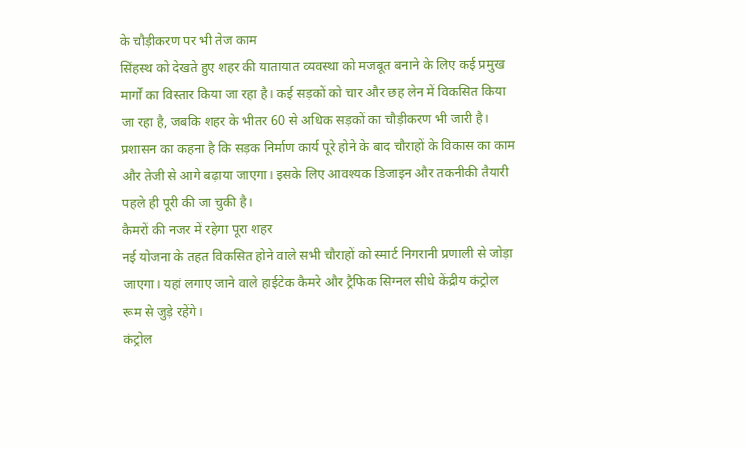के चौड़ीकरण पर भी तेज काम
सिंहस्थ को देखते हुए शहर की यातायात व्यवस्था को मजबूत बनाने के लिए कई प्रमुख मार्गों का विस्तार किया जा रहा है। कई सड़कों को चार और छह लेन में विकसित किया जा रहा है, जबकि शहर के भीतर 60 से अधिक सड़कों का चौड़ीकरण भी जारी है।
प्रशासन का कहना है कि सड़क निर्माण कार्य पूरे होने के बाद चौराहों के विकास का काम और तेजी से आगे बढ़ाया जाएगा। इसके लिए आवश्यक डिजाइन और तकनीकी तैयारी पहले ही पूरी की जा चुकी है।
कैमरों की नजर में रहेगा पूरा शहर
नई योजना के तहत विकसित होने वाले सभी चौराहों को स्मार्ट निगरानी प्रणाली से जोड़ा जाएगा। यहां लगाए जाने वाले हाईटेक कैमरे और ट्रैफिक सिग्नल सीधे केंद्रीय कंट्रोल रूम से जुड़े रहेंगे।
कंट्रोल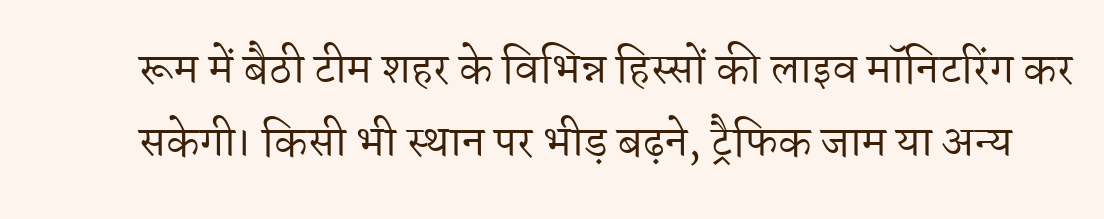रूम में बैठी टीम शहर के विभिन्न हिस्सों की लाइव मॉनिटरिंग कर सकेगी। किसी भी स्थान पर भीड़ बढ़ने, ट्रैफिक जाम या अन्य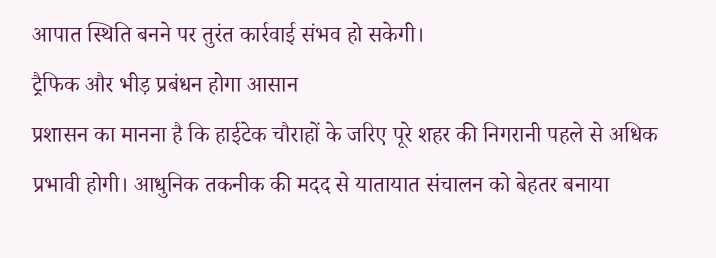आपात स्थिति बनने पर तुरंत कार्रवाई संभव हो सकेगी।
ट्रैफिक और भीड़ प्रबंधन होगा आसान
प्रशासन का मानना है कि हाईटेक चौराहों के जरिए पूरे शहर की निगरानी पहले से अधिक प्रभावी होगी। आधुनिक तकनीक की मदद से यातायात संचालन को बेहतर बनाया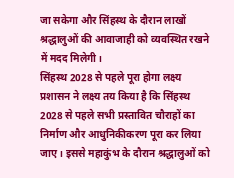जा सकेगा और सिंहस्थ के दौरान लाखों श्रद्धालुओं की आवाजाही को व्यवस्थित रखने में मदद मिलेगी।
सिंहस्थ 2028 से पहले पूरा होगा लक्ष्य
प्रशासन ने लक्ष्य तय किया है कि सिंहस्थ 2028 से पहले सभी प्रस्तावित चौराहों का निर्माण और आधुनिकीकरण पूरा कर लिया जाए। इससे महाकुंभ के दौरान श्रद्धालुओं को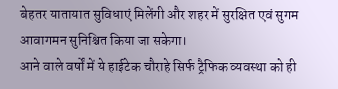बेहतर यातायात सुविधाएं मिलेंगी और शहर में सुरक्षित एवं सुगम आवागमन सुनिश्चित किया जा सकेगा।
आने वाले वर्षों में ये हाईटेक चौराहे सिर्फ ट्रैफिक व्यवस्था को ही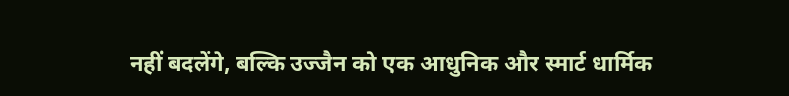नहीं बदलेंगे, बल्कि उज्जैन को एक आधुनिक और स्मार्ट धार्मिक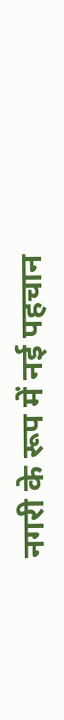नगरी के रूप में नई पहचान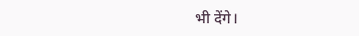भी देंगे।